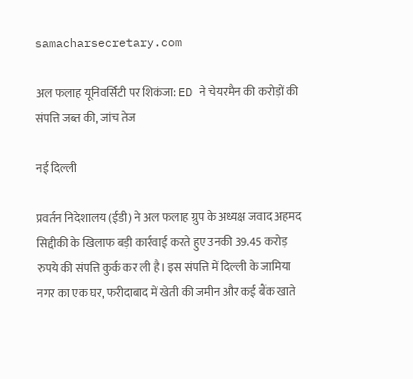samacharsecretary.com

अल फलाह यूनिवर्सिटी पर शिकंजा: ED ने चेयरमैन की करोड़ों की संपत्ति जब्त की, जांच तेज

नई दिल्ली

प्रवर्तन निदेशालय (ईडी) ने अल फलाह ग्रुप के अध्यक्ष जवाद अहमद सिद्दीकी के खिलाफ बड़ी कार्रवाई करते हुए उनकी 39.45 करोड़ रुपये की संपत्ति कुर्क कर ली है। इस संपत्ति में दिल्ली के जामिया नगर का एक घर, फरीदाबाद में खेती की जमीन और कई बैंक खाते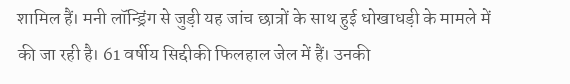शामिल हैं। मनी लॉन्ड्रिंग से जुड़ी यह जांच छात्रों के साथ हुई धोखाधड़ी के मामले में की जा रही है। 61 वर्षीय सिद्दीकी फिलहाल जेल में हैं। उनकी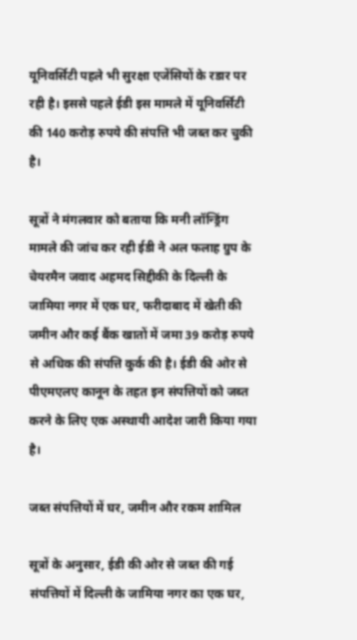यूनिवर्सिटी पहले भी सुरक्षा एजेंसियों के रडार पर रही है। इससे पहले ईडी इस मामले में यूनिवर्सिटी की 140 करोड़ रुपये की संपत्ति भी जब्त कर चुकी है।

सूत्रों ने मंगलवार को बताया कि मनी लॉन्ड्रिंग मामले की जांच कर रही ईडी ने अल फलाह ग्रुप के चेयरमैन जवाद अहमद सिद्दीकी के दिल्ली के जामिया नगर में एक घर, फरीदाबाद में खेती की जमीन और कई बैंक खातों में जमा 39 करोड़ रुपये से अधिक की संपत्ति कुर्क की है। ईडी की ओर से पीएमएलए कानून के तहत इन संपत्तियों को जब्त करने के लिए एक अस्थायी आदेश जारी किया गया है।

जब्त संपत्तियों में घर, जमीन और रकम शामिल

सूत्रों के अनुसार, ईडी की ओर से जब्त की गई संपत्तियों में दिल्ली के जामिया नगर का एक घर,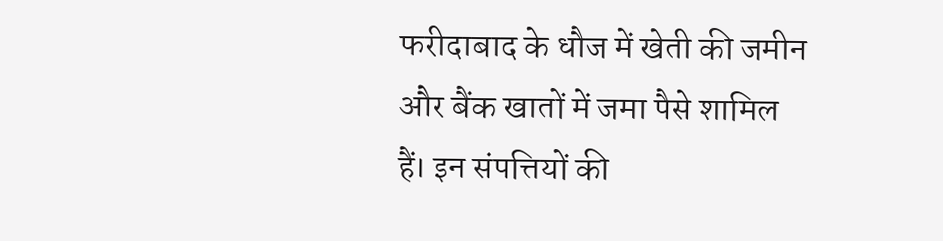फरीदाबाद के धौज में खेती की जमीन और बैंक खातों में जमा पैसे शामिल हैं। इन संपत्तियों की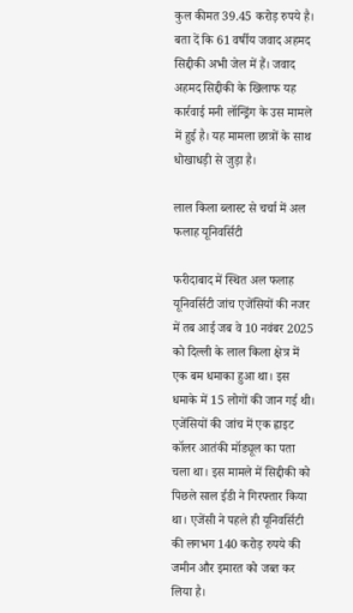कुल कीमत 39.45 करोड़ रुपये है। बता दें कि 61 वर्षीय जवाद अहमद सिद्दीकी अभी जेल में हैं। जवाद अहमद सिद्दीकी के खिलाफ यह कार्रवाई मनी लॉन्ड्रिंग के उस मामले में हुई है। यह मामला छात्रों के साथ धोखाधड़ी से जुड़ा है।

लाल किला ब्लास्ट से चर्चा में अल फलाह यूनिवर्सिटी

फरीदाबाद में स्थित अल फलाह यूनिवर्सिटी जांच एजेंसियों की नजर में तब आई जब वे 10 नवंबर 2025 को दिल्ली के लाल किला क्षेत्र में एक बम धमाका हुआ था। इस धमाके में 15 लोगों की जान गई थी। एजेंसियों की जांच में एक ह्वाइट कॉलर आतंकी मॉड्यूल का पता चला था। इस मामले में सिद्दीकी को पिछले साल ईडी ने गिरफ्तार किया था। एजेंसी ने पहले ही यूनिवर्सिटी की लगभग 140 करोड़ रुपये की जमीन और इमारत को जब्त कर लिया है।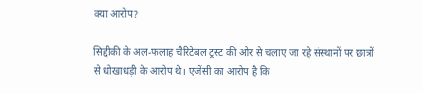क्या आरोप?

सिद्दीकी के अल-फलाह चैरिटेबल ट्रस्ट की ओर से चलाए जा रहे संस्थानों पर छात्रों से धोखाधड़ी के आरोप थे। एजेंसी का आरोप है कि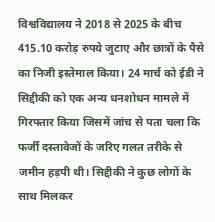विश्वविद्यालय ने 2018 से 2025 के बीच 415.10 करोड़ रुपये जुटाए और छात्रों के पैसे का निजी इस्तेमाल किया। 24 मार्च को ईडी ने सिद्दीकी को एक अन्य धनशोधन मामले में गिरफ्तार किया जिसमें जांच से पता चला कि फर्जी दस्तावेजों के जरिए गलत तरीके से जमीन हड़पी थी। सिद्दीकी ने कुछ लोगों के साथ मिलकर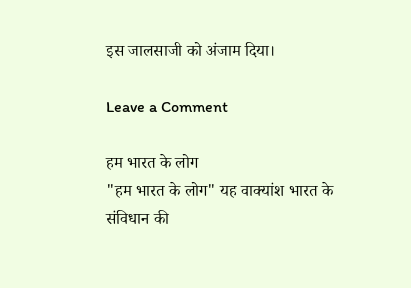इस जालसाजी को अंजाम दिया।

Leave a Comment

हम भारत के लोग
"हम भारत के लोग" यह वाक्यांश भारत के संविधान की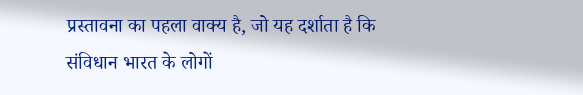प्रस्तावना का पहला वाक्य है, जो यह दर्शाता है कि संविधान भारत के लोगों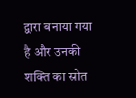द्वारा बनाया गया है और उनकी शक्ति का स्रोत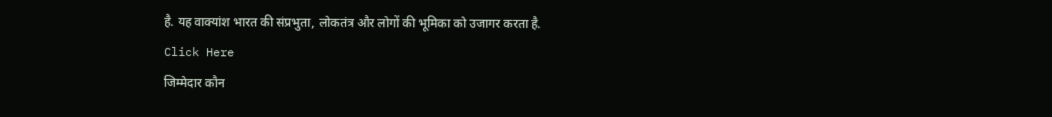है. यह वाक्यांश भारत की संप्रभुता, लोकतंत्र और लोगों की भूमिका को उजागर करता है.
Click Here
जिम्मेदार कौन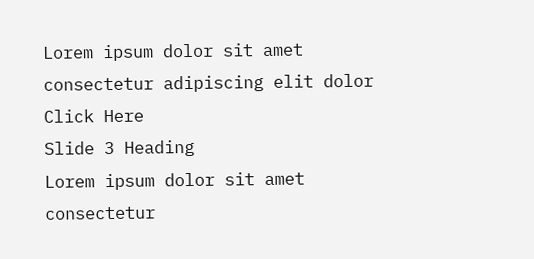Lorem ipsum dolor sit amet consectetur adipiscing elit dolor
Click Here
Slide 3 Heading
Lorem ipsum dolor sit amet consectetur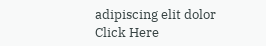adipiscing elit dolor
Click Here